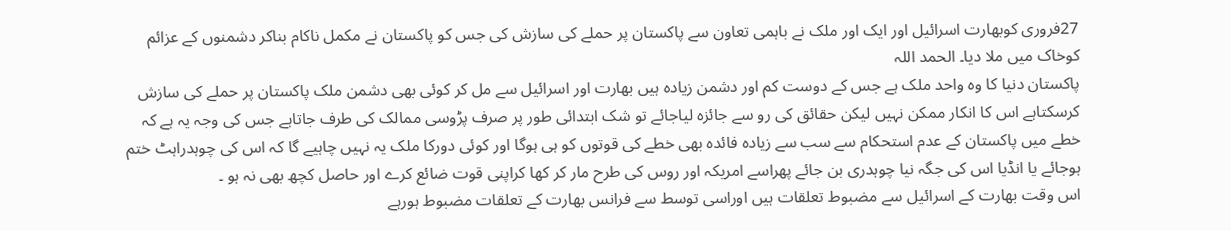27فروری کوبھارت اسرائیل اور ایک اور ملک نے باہمی تعاون سے پاکستان پر حملے کی سازش کی جس کو پاکستان نے مکمل ناکام بناکر دشمنوں کے عزائم کوخاک میں ملا دیا۔ الحمد اللہ
پاکستان دنیا کا وہ واحد ملک ہے جس کے دوست کم اور دشمن زیادہ ہیں بھارت اور اسرائیل سے مل کر کوئی بھی دشمن ملک پاکستان پر حملے کی سازش کرسکتاہے اس کا انکار ممکن نہیں لیکن حقائق کی رو سے جائزہ لیاجائے تو شک ابتدائی طور پر صرف پڑوسی ممالک کی طرف جاتاہے جس کی وجہ یہ ہے کہ خطے میں پاکستان کے عدم استحکام سے سب سے زیادہ فائدہ بھی خطے کی قوتوں کو ہی ہوگا اور کوئی دورکا ملک یہ نہیں چاہیے گا کہ اس کی چوہدراہٹ ختم ہوجائے یا انڈیا اس کی جگہ نیا چوہدری بن جائے پھراسے امریکہ اور روس کی طرح مار کر کھا کراپنی قوت ضائع کرے اور حاصل کچھ بھی نہ ہو ۔
اس وقت بھارت کے اسرائیل سے مضبوط تعلقات ہیں اوراسی توسط سے فرانس بھارت کے تعلقات مضبوط ہورہے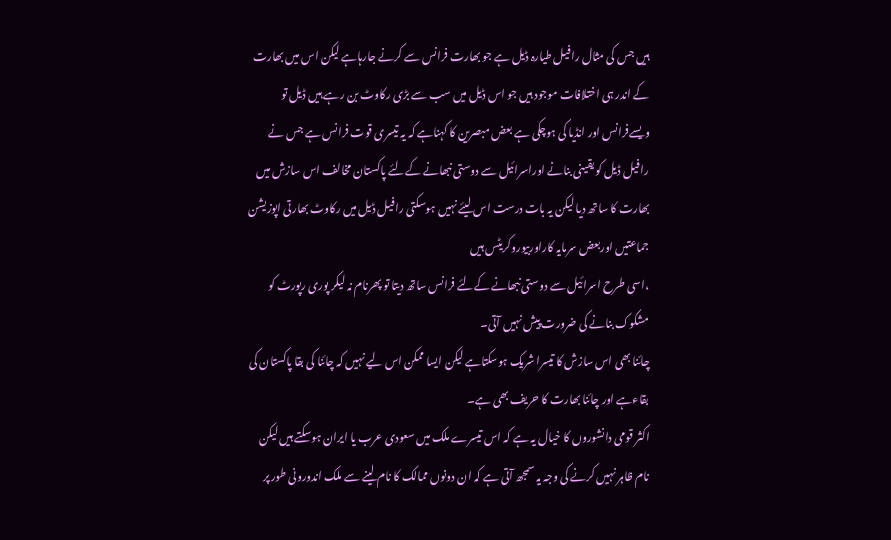ہیں جس کی مثال رافیل طیارہ ڈیل ہے جو بھارت فرانس سے کرنے جارہاہے لیکن اس میں بھارت کے اندر ہی اختلافات موجود ہیں جو اس ڈیل میں سب سے بڑی رکاوٹ بن رہے ہیں ڈیل تو ویسےفرانس اور انڈیا کی ہوچکی ہے بعض مبصرین کا کہناہے کہ یہ تیسری قوت فرانس ہے جس نے رافیل ڈیل کو یقینی بنانے اوراسرائیل سے دوستی نبھانے کےلئے پاکستان مخالف اس سازش میں بھارت کا ساتھ دیا لیکن یہ بات درست اس لیئے نہیں ہوسکتی رافیل ڈیل میں رکاوٹ بھارتی اپوزیشن جماعتیں اوربعض سرمایہ کاراوربیوروکریٹس ہیں
،اسی طرح اسرائیل سے دوستی نبھانے کےلئے فرانس ساتھ دیتا تو پھرنام نہ لیکر پوری رپورٹ کو مشکوک بنانے کی ضرورت پیش نہیں آتی۔
چائنا بھی اس سازش کا تیسرا شریک ہوسکتاہے لیکن ایسا ممکن اس لیے نہیں کہ چائنا کی بقا پاکستان کی بقاءہے اور چائنا بھارت کا حریف بھی ہے۔
اکثر قومی دانشوروں کا خیال یہ ہے کہ اس تیسرے ملک میں سعودی عرب یا ایران ہوسکتے ہیں لیکن نام ظاہر نہیں کرنے کی وجہ یہ سمجھ آتی ہے کہ ان دونوں ممالک کا نام لینے سے ملک اندورونی طور پر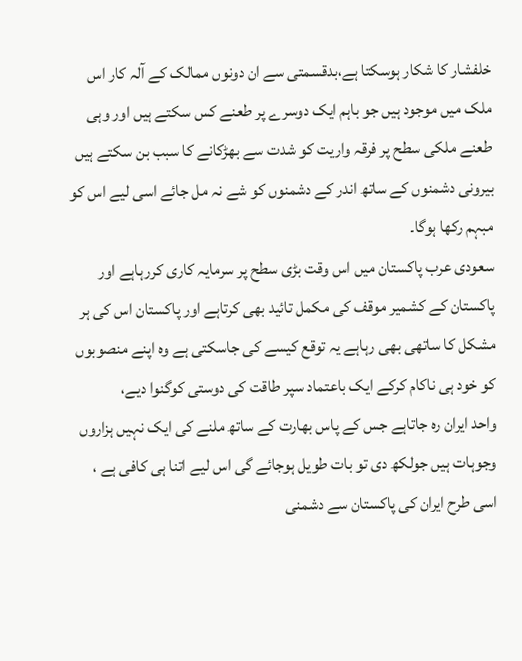خلفشار کا شکار ہوسکتا ہے،بدقسمتی سے ان دونوں ممالک کے آلہ کار اس ملک میں موجود ہیں جو باہم ایک دوسرے پر طعنے کس سکتے ہیں اور وہی طعنے ملکی سطح پر فرقہ واریت کو شدت سے بھڑکانے کا سبب بن سکتے ہیں بیرونی دشمنوں کے ساتھ اندر کے دشمنوں کو شے نہ مل جائے اسی لیے اس کو مبہم رکھا ہوگا۔
سعودی عرب پاکستان میں اس وقت بڑی سطح پر سرمایہ کاری کررہاہے اور پاکستان کے کشمیر موقف کی مکمل تائید بھی کرتاہے اور پاکستان اس کی ہر مشکل کا ساتھی بھی رہاہے یہ توقع کیسے کی جاسکتی ہے وہ اپنے منصوبوں کو خود ہی ناکام کرکے ایک باعتماد سپر طاقت کی دوستی کوگنوا دیے،
واحد ایران رہ جاتاہے جس کے پاس بھارت کے ساتھ ملنے کی ایک نہیں ہزاروں وجوہات ہیں جولکھ دی تو بات طویل ہوجائے گی اس لیے اتنا ہی کافی ہے ،
اسی طرح ایران کی پاکستان سے دشمنی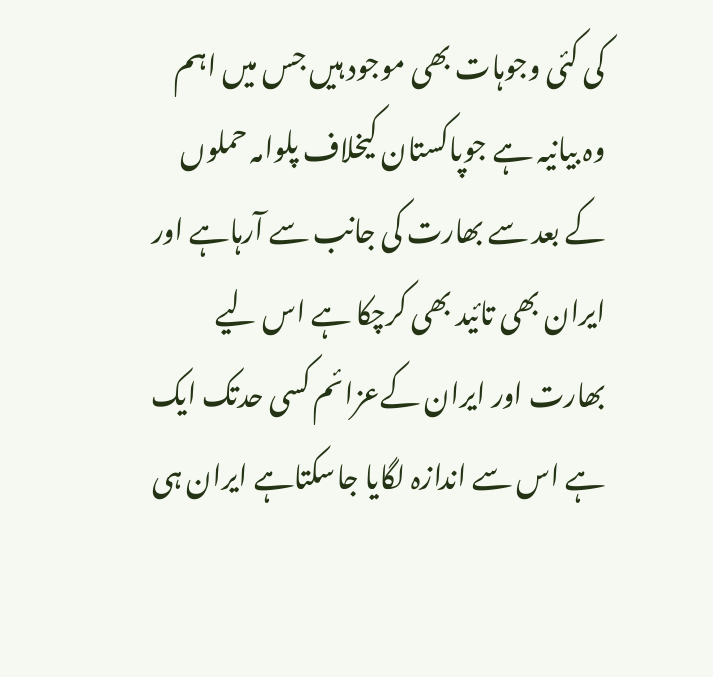کی کئی وجوہات بھی موجود ہیں جس میں اہم وہ بیانیہ ہے جوپاکستان کیخلاف پلوامہ حملوں کے بعد سے بھارت کی جانب سے آرہاہے اور ایران بھی تائید بھی کرچکا ہے اس لیے بھارت اور ایران کےعزائم کسی حدتک ایک ہے اس سے اندازہ لگایا جاسکتاہے ایران ہی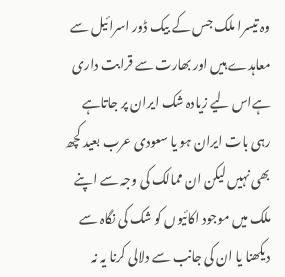وہ تیسرا ملک جس کے بیک ڈور اسرائیل سے معاہدے ہیں اور بھارت سے قرابت داری ہےاس لیے زیادہ شک ایران پر جاتاہے
رہی بات ایران ہو یا سعودی عرب بعید کچھ بھی نہیں لیکن ان ممالک کی وجہ سے اپنے ملک میں موجود اکائیوں کو شک کی نگاہ سے دیکھنا یا ان کی جانب سے دلالی کرنا یہ نہ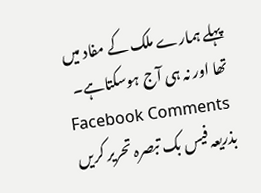پہلے ہمارے ملک کے مفاد میں تھا اور نہ ہی آج ہوسکتاہے۔
Facebook Comments
بذریعہ فیس بک تبصرہ تحریر کریں